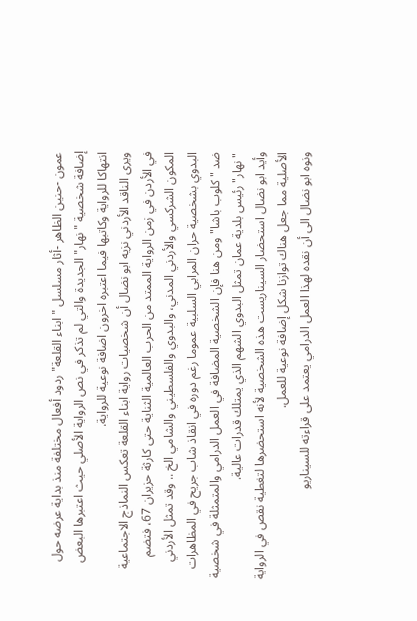عمون -حنين الظاهر -أثار مسلسل "ابناء القلعة" ردود أفعال مختلفة منذ بداية عرضه حول إضافة شخصية "نهار" الجديدة والتي لم تذكر في نص الرواية الأصلي حيث اعتبرها البعض انتهاكا للرواية وكاتبها فيما اعتبره اخرون اضافة نوعية للرواية.
ويرى الناقد الأردني نزيه ابو نضال أن شخصيات رواية ابناء القلعة تعكس النماذج الاجتماعية في الأردن في زمن الرواية الممتد من الحرب العالمية الثناية حتى كارثة حزيران 67، فتضم المكون الشركسي والأردني المدني، والبدوي والفلسطيني والشامي الخ .. وقد تمثل الأردني البدوي بشخصية حران المرابي السلبية عموما رغم دوره في انقاذ شاب جريح في المظاهرات ضد "كلوب باشا" ومن هنا فإن الشخصية المضافة في العمل الدرامي والمتمثلة في شخصية "نهار" رئيس بلدية عمان تمثل البدوي الشهم الذي يمتلك قدرات عالية.
وأيد ابو نضال استحضار السيناريست هذه الشخصية لأنه استحضرها لتغطية نقص في الرواية الأصلية مما جعل هناك توازنا شكل إضافة نوعية للعمل.
ونوه ابو نضال الى أن نقده لهذا العمل الدرامي يعتمد على قراءته للسيناريو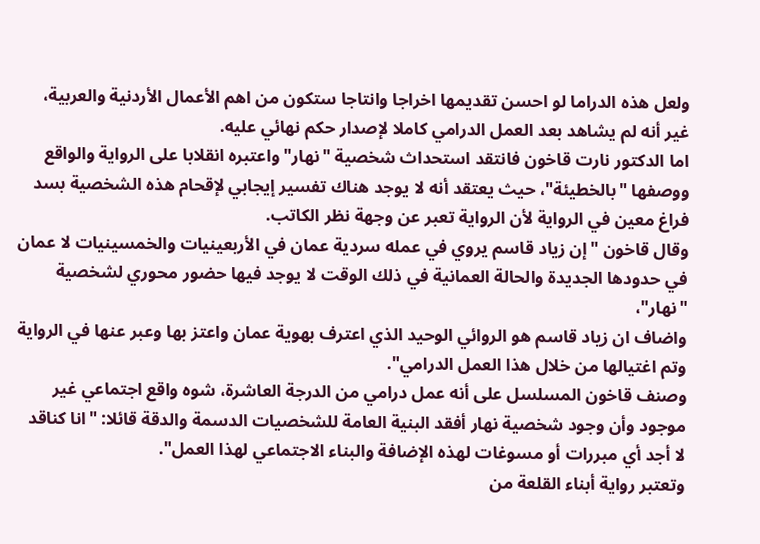ولعل هذه الدراما لو احسن تقديمها اخراجا وانتاجا ستكون من اهم الأعمال الأردنية والعربية، غير أنه لم يشاهد بعد العمل الدرامي كاملا لإصدار حكم نهائي عليه.
اما الدكتور نارت قاخون فانتقد استحداث شخصية "نهار" واعتبره انقلابا على الرواية والواقع ووصفها "بالخطيئة"، حيث يعتقد أنه لا يوجد هناك تفسير إيجابي لإقحام هذه الشخصية بسد فراغ معين في الرواية لأن الرواية تعبر عن وجهة نظر الكاتب.
وقال قاخون "إن زياد قاسم يروي في عمله سردية عمان في الأربعينيات والخمسينيات لا عمان في حدودها الجديدة والحالة العمانية في ذلك الوقت لا يوجد فيها حضور محوري لشخصية "نهار"،
واضاف ان زياد قاسم هو الروائي الوحيد الذي اعترف بهوية عمان واعتز بها وعبر عنها في الرواية وتم اغتيالها من خلال هذا العمل الدرامي".
وصنف قاخون المسلسل على أنه عمل درامي من الدرجة العاشرة، شوه واقع اجتماعي غير موجود وأن وجود شخصية نهار أفقد البنية العامة للشخصيات الدسمة والدقة قائلا: "انا كناقد لا أجد أي مبررات أو مسوغات لهذه الإضافة والبناء الاجتماعي لهذا العمل".
وتعتبر رواية أبناء القلعة من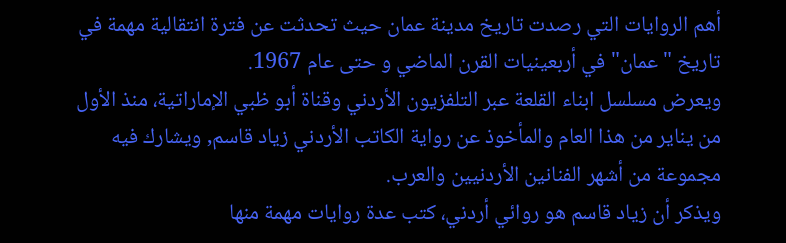أهم الروايات التي رصدت تاريخ مدينة عمان حيث تحدثت عن فترة انتقالية مهمة في تاريخ "عمان" في أربعينيات القرن الماضي و حتى عام 1967.
ويعرض مسلسل ابناء القلعة عبر التلفزيون الأردني وقناة أبو ظبي الإماراتية، منذ الأول من يناير من هذا العام والمأخوذ عن رواية الكاتب الأردني زياد قاسم, ويشارك فيه مجموعة من أشهر الفنانين الأردنيين والعرب.
ويذكر أن زياد قاسم هو روائي أردني، كتب عدة روايات مهمة منها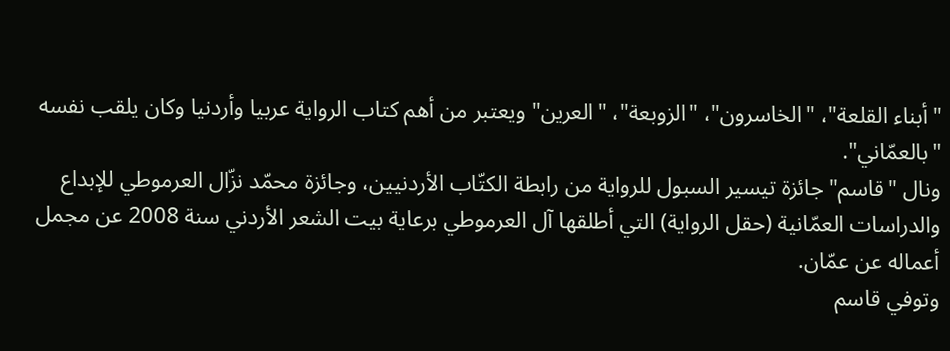"أبناء القلعة"، "الخاسرون"، "الزوبعة"، "العرين" ويعتبر من أهم كتاب الرواية عربيا وأردنيا وكان يلقب نفسه "بالعمّاني".
ونال "قاسم" جائزة تيسير السبول للرواية من رابطة الكتّاب الأردنيين، وجائزة محمّد نزّال العرموطي للإبداع والدراسات العمّانية (حقل الرواية) التي أطلقها آل العرموطي برعاية بيت الشعر الأردني سنة 2008 عن مجمل أعماله عن عمّان.
وتوفي قاسم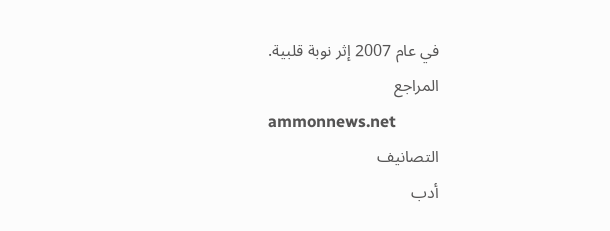في عام 2007 إثر نوبة قلبية.
المراجع
ammonnews.net
التصانيف
أدب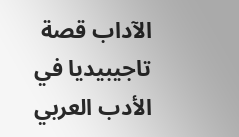الآداب قصة تاجيبيديا في الأدب العربي